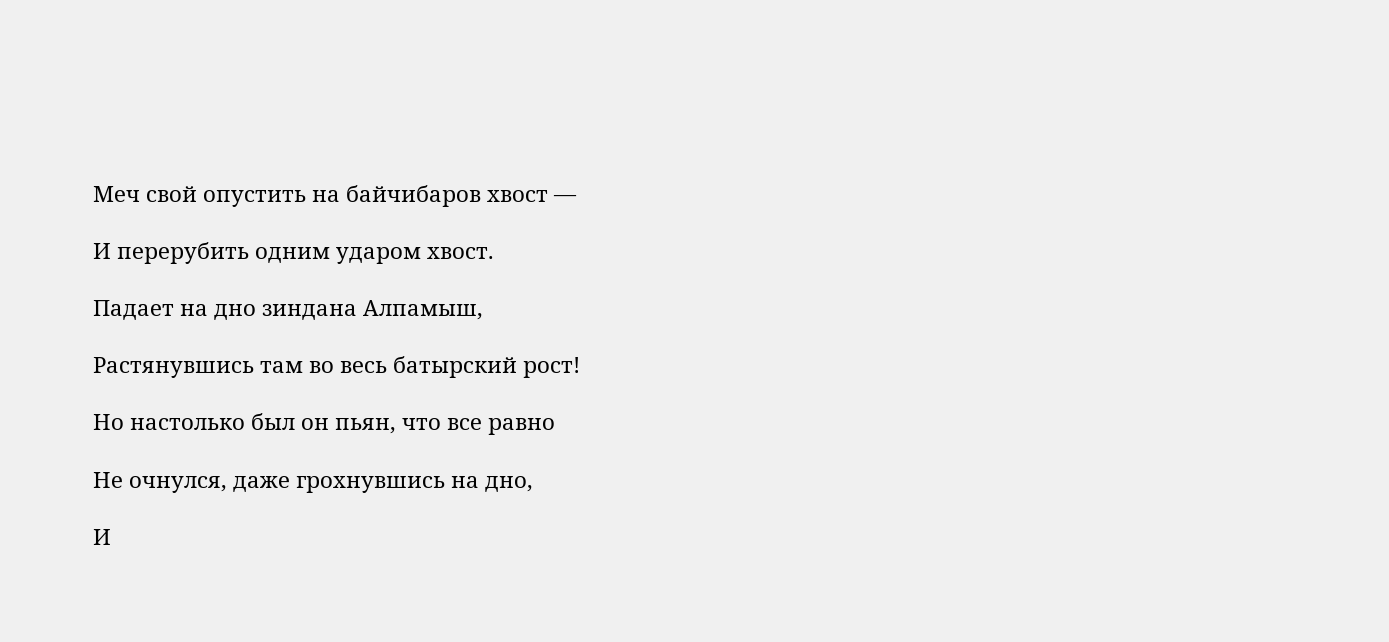Меч свой опустить на байчибаров хвост —

И перерубить одним ударом хвост.

Падает на дно зиндана Алпамыш,

Растянувшись там во весь батырский рост!

Но настолько был он пьян, что все равно

Не очнулся, даже грохнувшись на дно,

И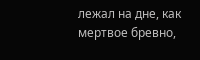лежал на дне, как мертвое бревно,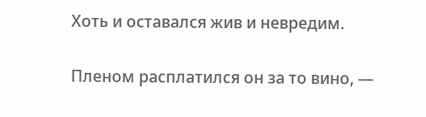Хоть и оставался жив и невредим.

Пленом расплатился он за то вино, —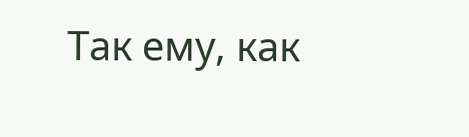Так ему, как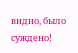видно, было суждено!